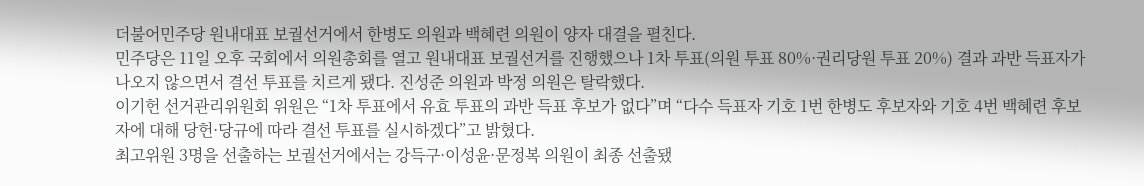더불어민주당 원내대표 보궐선거에서 한병도 의원과 백혜련 의원이 양자 대결을 펼친다.
민주당은 11일 오후 국회에서 의원총회를 열고 원내대표 보궐선거를 진행했으나 1차 투표(의원 투표 80%·권리당원 투표 20%) 결과 과반 득표자가 나오지 않으면서 결선 투표를 치르게 됐다. 진성준 의원과 박정 의원은 탈락했다.
이기헌 선거관리위원회 위원은 “1차 투표에서 유효 투표의 과반 득표 후보가 없다”며 “다수 득표자 기호 1번 한병도 후보자와 기호 4번 백혜련 후보자에 대해 당헌·당규에 따라 결선 투표를 실시하겠다”고 밝혔다.
최고위원 3명을 선출하는 보궐선거에서는 강득구·이성윤·문정복 의원이 최종 선출됐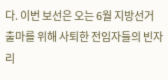다. 이번 보선은 오는 6월 지방선거 출마를 위해 사퇴한 전임자들의 빈자리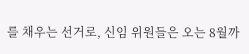를 채우는 선거로, 신임 위원들은 오는 8월까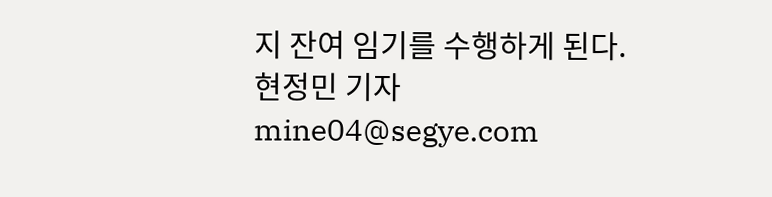지 잔여 임기를 수행하게 된다.
현정민 기자 mine04@segye.com